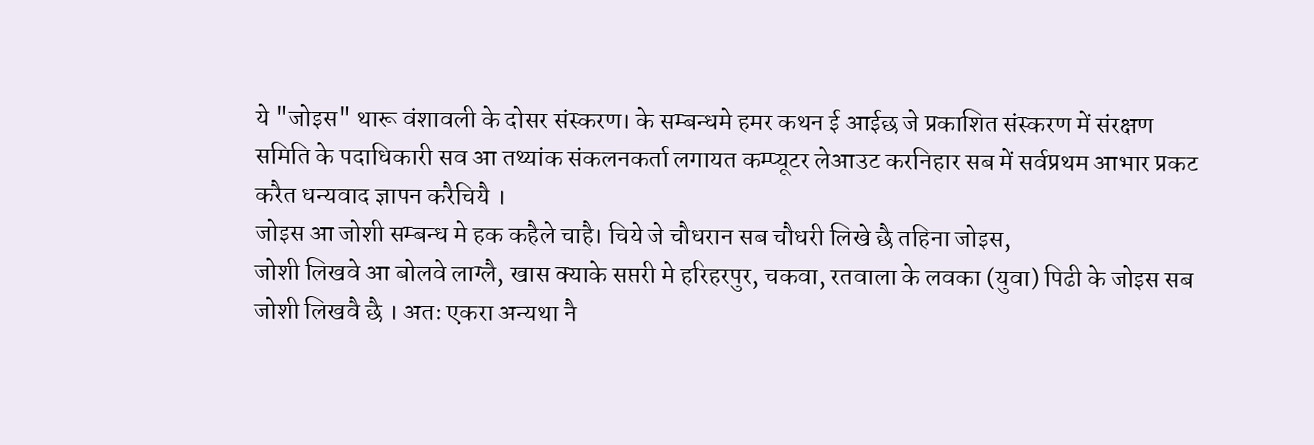ये "जोइस" थारू वंशावली के दोसर संस्करण। के सम्बन्धमे हमर कथन ई आईछ जे प्रकाशित संस्करण में संरक्षण समिति के पदाधिकारी सव आ तथ्यांक संकलनकर्ता लगायत कम्प्यूटर लेआउट करनिहार सब में सर्वप्रथम आभार प्रकट करैत धन्यवाद ज्ञापन करैचियै ।
जोइस आ जोशी सम्बन्ध मे हक कहैले चाहै। चिये जे चौधरान सब चौधरी लिखे छै तहिना जोइस,
जोशी लिखवे आ बोलवे लाग्लै, खास क्याके सप्तरी मे हरिहरपुर, चकवा, रतवाला के लवका (युवा) पिढी के जोइस सब जोशी लिखवै छै । अतः एकरा अन्यथा नै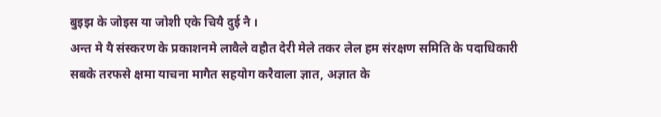बुइझ के जोइस या जोशी एके चियै दुई नै ।
अन्त मे यै संस्करण के प्रकाशनमे लावैले वहौत देरी मेले तकर लेल हम संरक्षण समिति के पदाधिकारी सबके तरफसे क्षमा याचना मागैत सहयोग करैवाला ज्ञात, अज्ञात के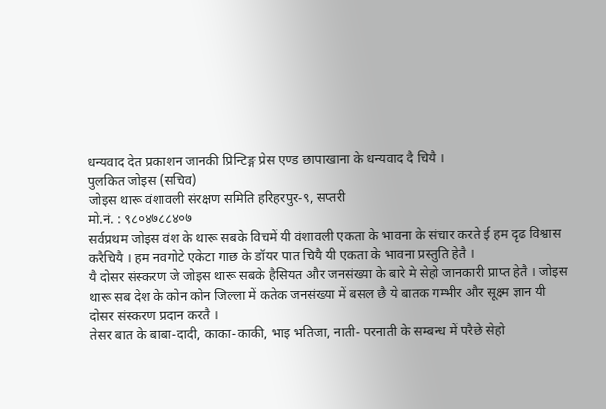धन्यवाद देत प्रकाशन जानकी प्रिन्टिङ्ग प्रेस एण्ड छापाखाना के धन्यवाद दै चियै ।
पुलकित जोइस (सचिव)
जोइस थारू वंशावली संरक्षण समिति हरिहरपुर-९, सप्तरी
मो.नं. : ९८०४७८८४०७
सर्वप्रथम जोइस वंश के थारू सबके विचमें यी वंशावली एकता के भावना के संचार करते ई हम दृढ विश्वास करैचियै । हम नवगोटे एकेटा गाछ के डॉयर पात चियै यी एकता के भावना प्रस्तुति हेतै ।
यै दोसर संस्करण जे जोइस थारू सबके हैसियत और जनसंख्या के बारे मे सेहो जानकारी प्राप्त हेतै । जोइस थारू सब देश के कोन कोन जिल्ला में कतेक जनसंख्या में बसल छै ये बातक गम्भीर और सूक्ष्म ज्ञान यी दोसर संस्करण प्रदान करतै ।
तेसर बात के बाबा-दादी, काका-काकी, भाइ भतिजा, नाती- परनाती के सम्बन्ध में परैछे सेहो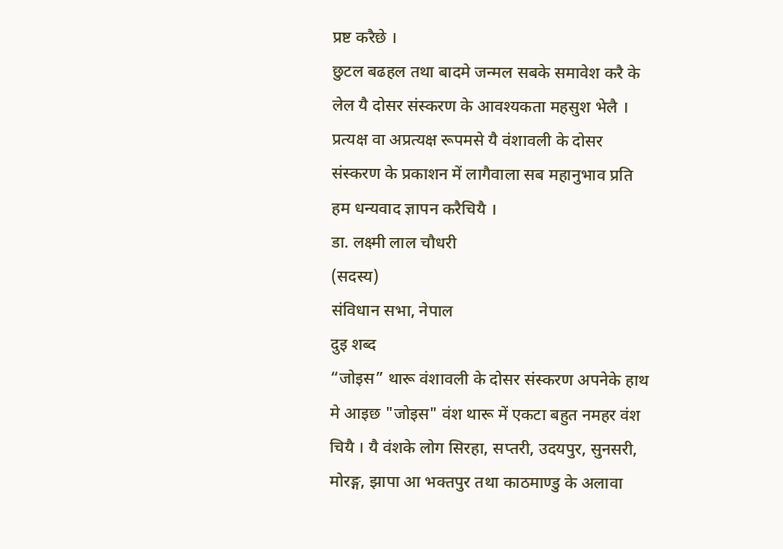प्रष्ट करैछे ।
छुटल बढहल तथा बादमे जन्मल सबके समावेश करै के लेल यै दोसर संस्करण के आवश्यकता महसुश भेलै । प्रत्यक्ष वा अप्रत्यक्ष रूपमसे यै वंशावली के दोसर संस्करण के प्रकाशन में लागैवाला सब महानुभाव प्रति हम धन्यवाद ज्ञापन करैचियै ।
डा. लक्ष्मी लाल चौधरी
(सदस्य)
संविधान सभा, नेपाल
दुइ शब्द
“जोइस” थारू वंशावली के दोसर संस्करण अपनेके हाथ मे आइछ "जोइस" वंश थारू में एकटा बहुत नमहर वंश चियै । यै वंशके लोग सिरहा, सप्तरी, उदयपुर, सुनसरी, मोरङ्ग, झापा आ भक्तपुर तथा काठमाण्डु के अलावा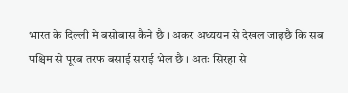भारत के दिल्ली मे बसोबास कैने छै । अकर अध्ययन से देखल जाइछै कि सब पश्चिम से पूरब तरफ बसाई सराई भेल छै । अतः सिरहा से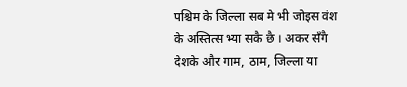पश्चिम के जिल्ला सब मे भी जोइस वंश के अस्तित्स भ्या सकै छै । अकर सँगै देशके और गाम, ठाम, जिल्ला या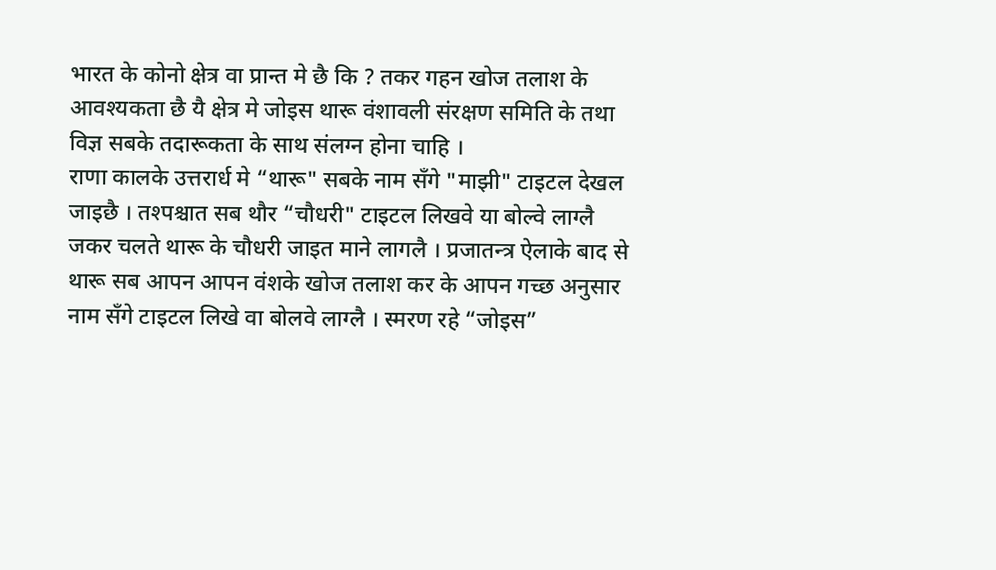भारत के कोनो क्षेत्र वा प्रान्त मे छै कि ? तकर गहन खोज तलाश के आवश्यकता छै यै क्षेत्र मे जोइस थारू वंशावली संरक्षण समिति के तथा विज्ञ सबके तदारूकता के साथ संलग्न होना चाहि ।
राणा कालके उत्तरार्ध मे “थारू" सबके नाम सँगे "माझी" टाइटल देखल जाइछै । तश्पश्चात सब थौर “चौधरी" टाइटल लिखवे या बोल्वे लाग्लै जकर चलते थारू के चौधरी जाइत माने लागलै । प्रजातन्त्र ऐलाके बाद से थारू सब आपन आपन वंशके खोज तलाश कर के आपन गच्छ अनुसार नाम सँगे टाइटल लिखे वा बोलवे लाग्लै । स्मरण रहे “जोइस”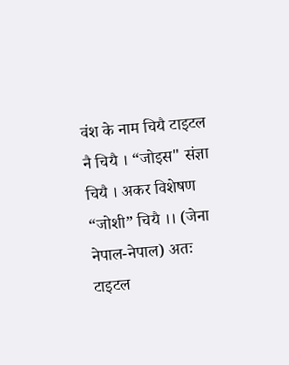वंश के नाम चियै टाइटल नै चियै । “जोइस" संज्ञा चियै । अकर विशेषण “जोशी” चियै ।। (जेना नेपाल-नेपाल) अतः टाइटल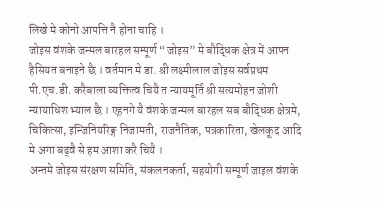लिखे मे कोनो आपत्ति नै होना चाहि ।
जोइस वंशके जन्मल बारहल सम्पूर्ण “जोइस” मे बौद्धिक क्षेत्र में आपन हैसियत बनाइने छै । वर्तमान मे डा. श्री लक्ष्मीलाल जोइस सर्वप्रथम पी.एच.डी. करैबाला व्यक्तित्व चियै त न्यायमूर्ति श्री सत्यमोहन जोशी न्यायाधिश भ्याल छै । एहनगे यै वंशके जन्मल बारहल सब बौद्धिक क्षेत्रमे, चिकित्सा, इन्जिनियरिङ्ग निजामती, राजनैतिक, पत्रकारिता, खेलकूद आदि मे अगा बढ्वै से हम आशा करै चियै ।
अन्तमे जोइस संरक्षण समिति, संकलनकर्ता, सहयोगी सम्पूर्ण जाइल वंशके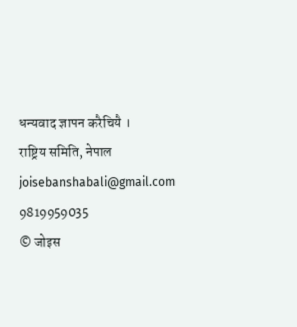धन्यवाद ज्ञापन करैचियै ।
राष्ट्रिय समिति, नेपाल
joisebanshabali@gmail.com
9819959035
© जोइस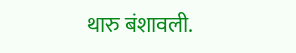थारु बंशावली.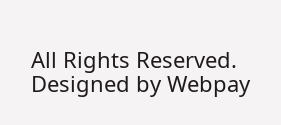All Rights Reserved. Designed by Webpay